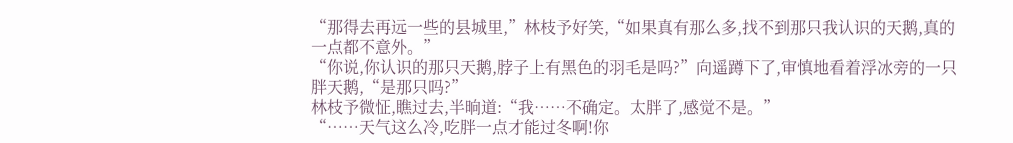“那得去再远一些的县城里,”林枝予好笑,“如果真有那么多,找不到那只我认识的天鹅,真的一点都不意外。”
“你说,你认识的那只天鹅,脖子上有黑色的羽毛是吗?”向遥蹲下了,审慎地看着浮冰旁的一只胖天鹅,“是那只吗?”
林枝予微怔,瞧过去,半晌道:“我……不确定。太胖了,感觉不是。”
“……天气这么冷,吃胖一点才能过冬啊!你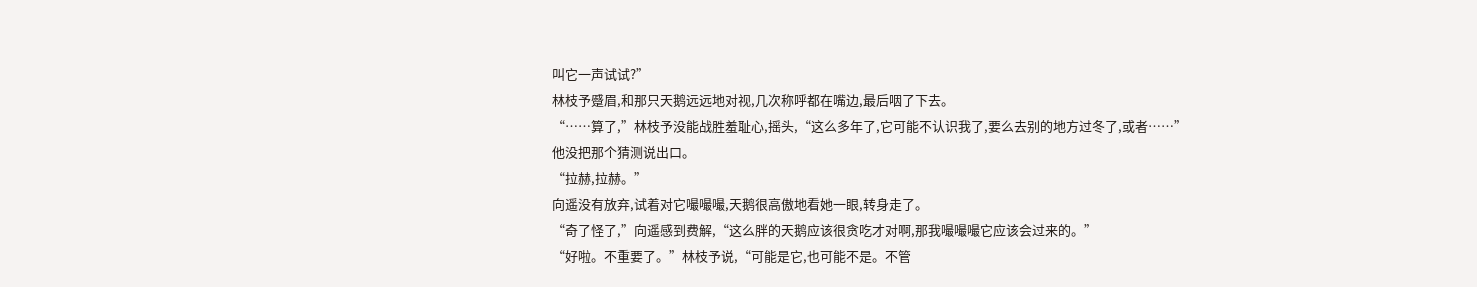叫它一声试试?”
林枝予蹙眉,和那只天鹅远远地对视,几次称呼都在嘴边,最后咽了下去。
“……算了,”林枝予没能战胜羞耻心,摇头,“这么多年了,它可能不认识我了,要么去别的地方过冬了,或者……”
他没把那个猜测说出口。
“拉赫,拉赫。”
向遥没有放弃,试着对它嘬嘬嘬,天鹅很高傲地看她一眼,转身走了。
“奇了怪了,”向遥感到费解,“这么胖的天鹅应该很贪吃才对啊,那我嘬嘬嘬它应该会过来的。”
“好啦。不重要了。”林枝予说,“可能是它,也可能不是。不管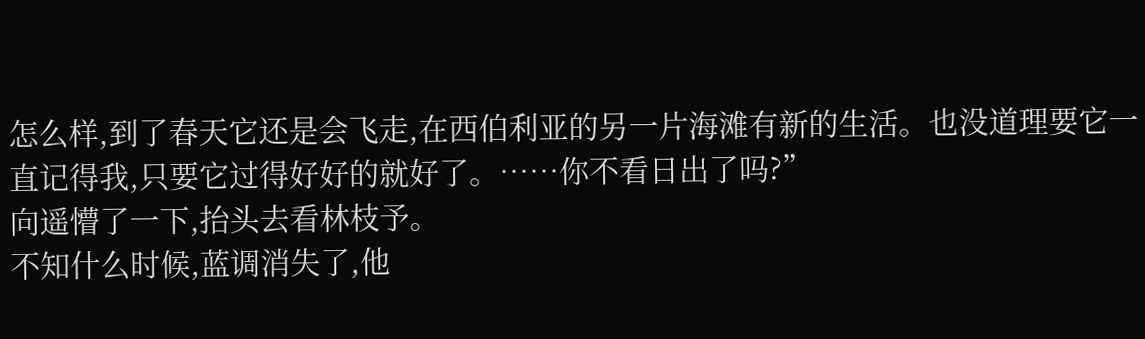怎么样,到了春天它还是会飞走,在西伯利亚的另一片海滩有新的生活。也没道理要它一直记得我,只要它过得好好的就好了。……你不看日出了吗?”
向遥懵了一下,抬头去看林枝予。
不知什么时候,蓝调消失了,他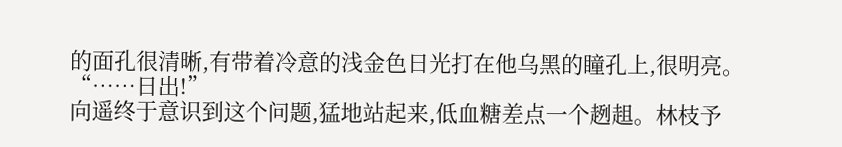的面孔很清晰,有带着冷意的浅金色日光打在他乌黑的瞳孔上,很明亮。
“……日出!”
向遥终于意识到这个问题,猛地站起来,低血糖差点一个趔趄。林枝予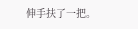伸手扶了一把。